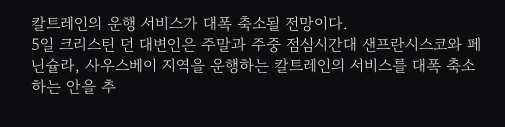칼트레인의 운행 서비스가 대폭 축소될 전망이다.
5일 크리스틴 던 대변인은 주말과 주중 점심시간대 샌프란시스코와 페닌슐라, 사우스베이 지역을 운행하는 칼트레인의 서비스를 대폭 축소하는 안을 추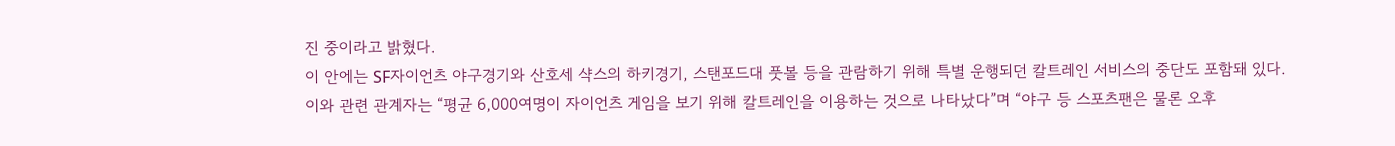진 중이라고 밝혔다.
이 안에는 SF자이언츠 야구경기와 산호세 샥스의 하키경기, 스탠포드대 풋볼 등을 관람하기 위해 특별 운행되던 칼트레인 서비스의 중단도 포함돼 있다.
이와 관련 관계자는 “평균 6,000여명이 자이언츠 게임을 보기 위해 칼트레인을 이용하는 것으로 나타났다”며 “야구 등 스포츠팬은 물론 오후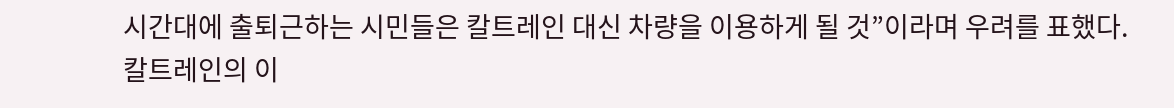시간대에 출퇴근하는 시민들은 칼트레인 대신 차량을 이용하게 될 것”이라며 우려를 표했다.
칼트레인의 이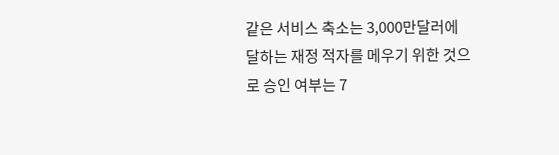같은 서비스 축소는 3,000만달러에 달하는 재정 적자를 메우기 위한 것으로 승인 여부는 7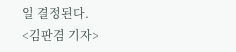일 결정된다.
<김판겸 기자>